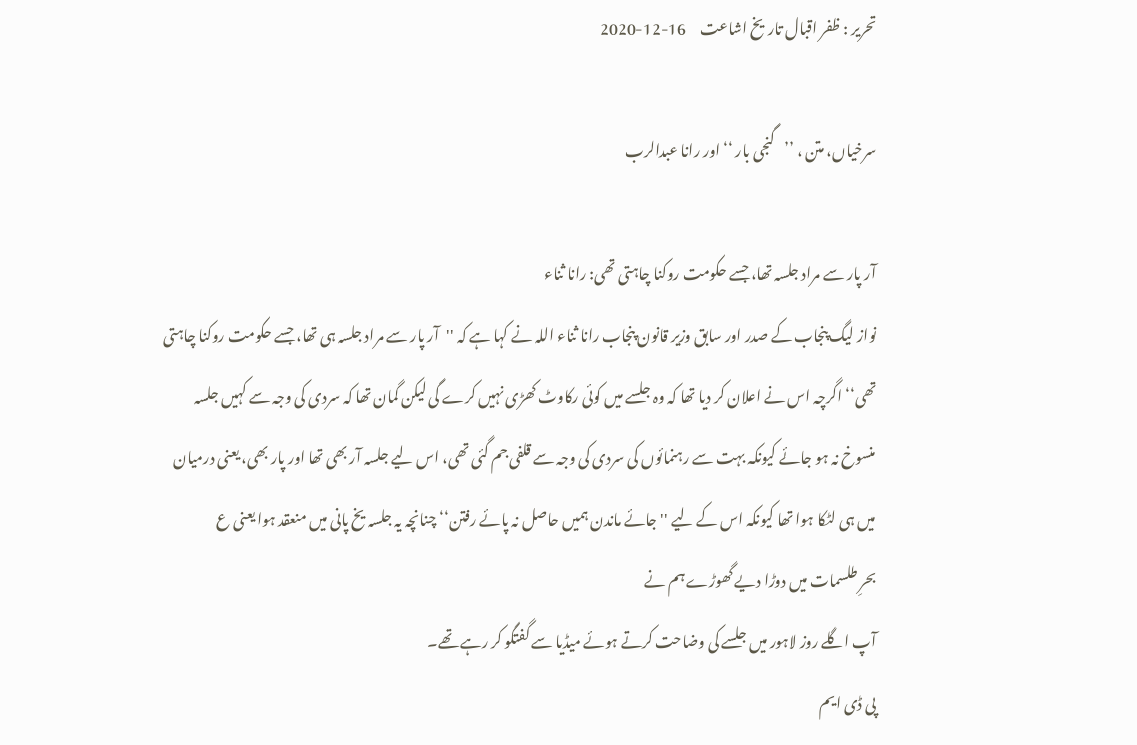تحریر : ظفر اقبال تاریخ اشاعت     16-12-2020

سرخیاں، متن ، ’’گنجی بار ‘‘ اور رانا عبدالرب

آر پار سے مراد جلسہ تھا، جسے حکومت روکنا چاہتی تھی: رانا ثناء
نواز لیگ پنجاب کے صدر اور سابق وزیر قانون پنجاب رانا ثناء اللہ نے کہا ہے کہ ''آر پار سے مراد جلسہ ہی تھا، جسے حکومت روکنا چاہتی تھی‘‘ اگرچہ اس نے اعلان کر دیا تھا کہ وہ جلسے میں کوئی رکاوٹ کھڑی نہیں کرے گی لیکن گمان تھا کہ سردی کی وجہ سے کہیں جلسہ منسوخ نہ ہو جائے کیونکہ بہت سے رہنمائوں کی سردی کی وجہ سے قلفی جم گئی تھی، اس لیے جلسہ آر بھی تھا اور پار بھی، یعنی درمیان میں ہی لٹکا ہوا تھا کیونکہ اس کے لیے ''جائے ماندن ہمیں حاصل نہ پائے رفتن‘‘ چنانچہ یہ جلسہ یخ پانی میں منعقد ہوا یعنی ع
بحرِ طلسمات میں دوڑا دیے گھوڑے ہم نے
آپ اگلے روز لاہور میں جلسے کی وضاحت کرتے ہوئے میڈیا سے گفتگو کر رہے تھے۔
پی ڈی ایم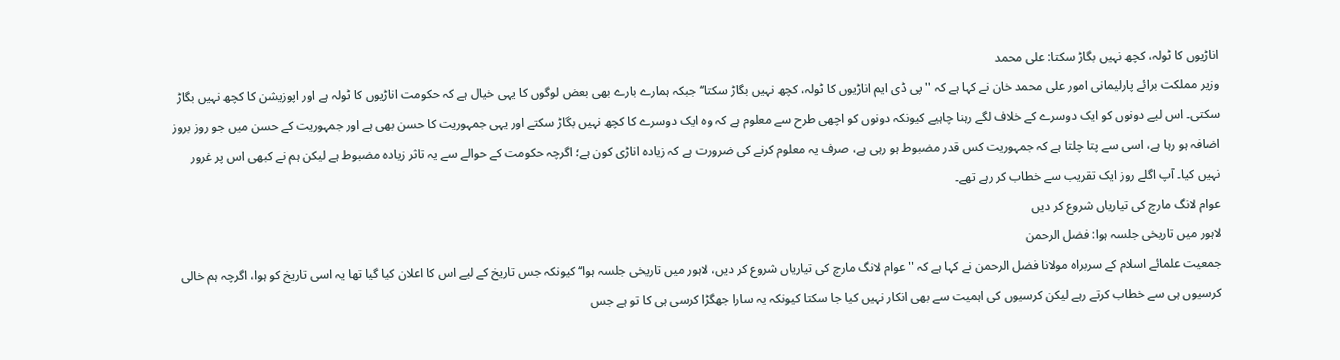اناڑیوں کا ٹولہ، کچھ نہیں بگاڑ سکتا: علی محمد
وزیر مملکت برائے پارلیمانی امور علی محمد خان نے کہا ہے کہ ''پی ڈی ایم اناڑیوں کا ٹولہ، کچھ نہیں بگاڑ سکتا‘‘ جبکہ ہمارے بارے بھی بعض لوگوں کا یہی خیال ہے کہ حکومت اناڑیوں کا ٹولہ ہے اور اپوزیشن کا کچھ نہیں بگاڑ سکتی۔ اس لیے دونوں کو ایک دوسرے کے خلاف لگے رہنا چاہیے کیونکہ دونوں کو اچھی طرح سے معلوم ہے کہ وہ ایک دوسرے کا کچھ نہیں بگاڑ سکتے اور یہی جمہوریت کا حسن بھی ہے اور جمہوریت کے حسن میں جو روز بروز اضافہ ہو رہا ہے، اسی سے پتا چلتا ہے کہ جمہوریت کس قدر مضبوط ہو رہی ہے، صرف یہ معلوم کرنے کی ضرورت ہے کہ زیادہ اناڑی کون ہے؛ اگرچہ حکومت کے حوالے سے یہ تاثر زیادہ مضبوط ہے لیکن ہم نے کبھی اس پر غرور نہیں کیا۔ آپ اگلے روز ایک تقریب سے خطاب کر رہے تھے۔
عوام لانگ مارچ کی تیاریاں شروع کر دیں
لاہور میں تاریخی جلسہ ہوا: فضل الرحمن
جمعیت علمائے اسلام کے سربراہ مولانا فضل الرحمن نے کہا ہے کہ ''عوام لانگ مارچ کی تیاریاں شروع کر دیں، لاہور میں تاریخی جلسہ ہوا‘‘ کیونکہ جس تاریخ کے لیے اس کا اعلان کیا گیا تھا یہ اسی تاریخ کو ہوا، اگرچہ ہم خالی کرسیوں ہی سے خطاب کرتے رہے لیکن کرسیوں کی اہمیت سے بھی انکار نہیں کیا جا سکتا کیونکہ یہ سارا جھگڑا کرسی ہی کا تو ہے جس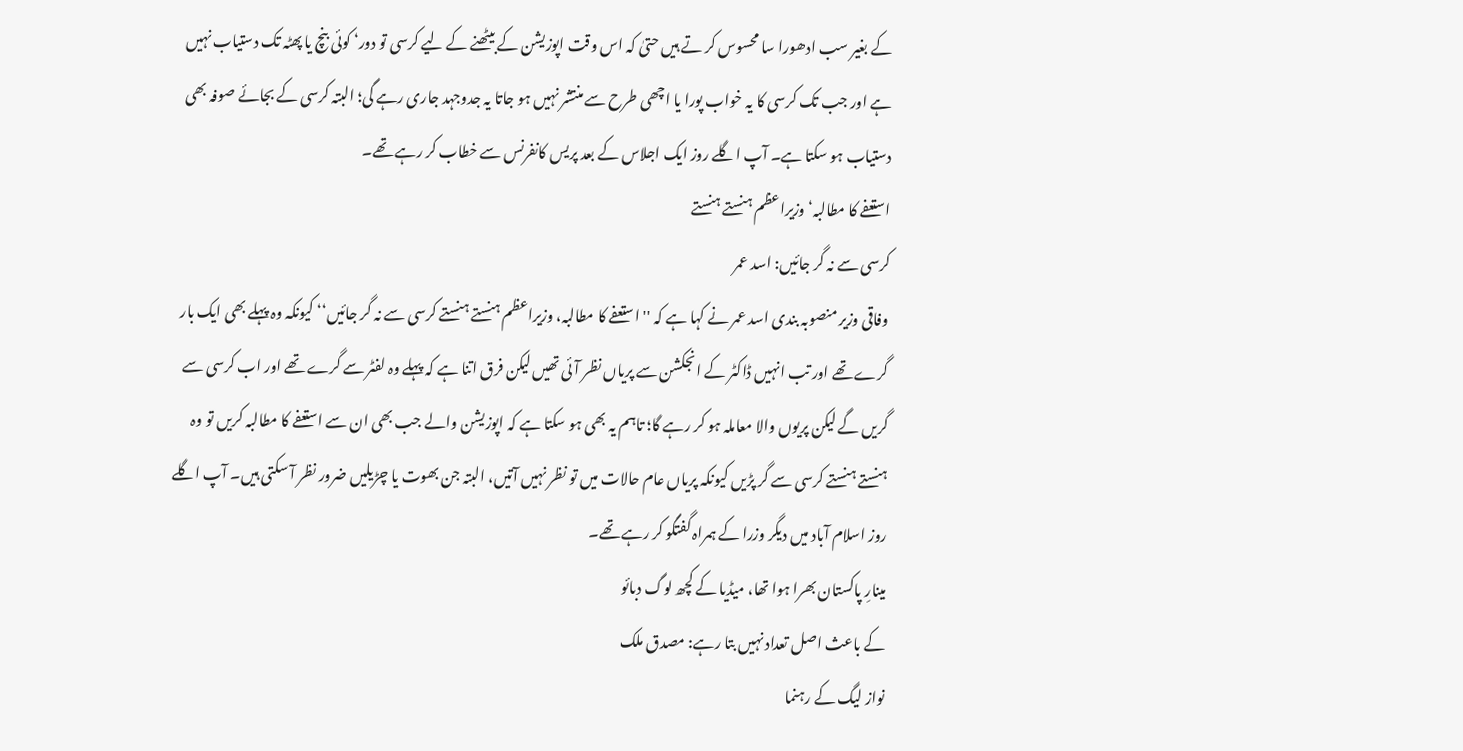کے بغیر سب ادھورا سا محسوس کر تے ہیں حتیٰ کہ اس وقت اپوزیشن کے بیٹھنے کے لیے کرسی تو دور‘ کوئی بنچ یا پھٹہ تک دستیاب نہیں ہے اور جب تک کرسی کا یہ خواب پورا یا اچھی طرح سے منتشر نہیں ہو جاتا یہ جدوجہد جاری رہے گی؛ البتہ کرسی کے بجائے صوفہ بھی دستیاب ہو سکتا ہے۔ آپ اگلے روز ایک اجلاس کے بعد پریس کانفرنس سے خطاب کر رہے تھے۔
استعفے کا مطالبہ‘ وزیراعظم ہنستے ہنستے
کرسی سے نہ گر جائیں: اسد عمر
وفاقی وزیر منصوبہ بندی اسد عمر نے کہا ہے کہ ''استعفے کا مطالبہ، وزیراعظم ہنستے ہنستے کرسی سے نہ گر جائیں‘‘ کیونکہ وہ پہلے بھی ایک بار گرے تھے اور تب انہیں ڈاکٹر کے انجکشن سے پریاں نظر آئی تھیں لیکن فرق اتنا ہے کہ پہلے وہ لفٹر سے گرے تھے اور اب کرسی سے گریں گے لیکن پریوں والا معاملہ ہو کر رہے گا؛ تاہم یہ بھی ہو سکتا ہے کہ اپوزیشن والے جب بھی ان سے استعفے کا مطالبہ کریں تو وہ ہنستے ہنستے کرسی سے گر پڑیں کیونکہ پریاں عام حالات میں تو نظر نہیں آتیں، البتہ جن بھوت یا چڑیلیں ضرور نظر آ سکتی ہیں۔ آپ اگلے روز اسلام آباد میں دیگر وزرا کے ہمراہ گفتگو کر رہے تھے۔
مینارِ پاکستان بھرا ہوا تھا، میڈیا کے کچھ لوگ دبائو
کے باعث اصل تعداد نہیں بتا رہے: مصدق ملک
نواز لیگ کے رہنما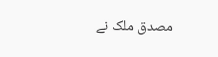مصدق ملک نے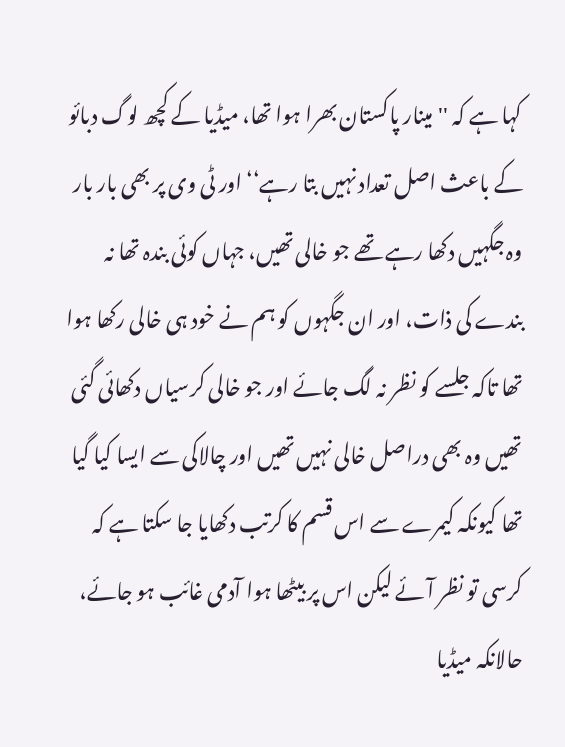کہا ہے کہ ''مینار پاکستان بھرا ہوا تھا، میڈیا کے کچھ لوگ دبائو کے باعث اصل تعداد نہیں بتا رہے‘‘ اور ٹی وی پر بھی بار بار وہ جگہیں دکھا رہے تھے جو خالی تھیں، جہاں کوئی بندہ تھا نہ بندے کی ذات، اور ان جگہوں کو ہم نے خود ہی خالی رکھا ہوا تھا تاکہ جلسے کو نظر نہ لگ جائے اور جو خالی کرسیاں دکھائی گئی تھیں وہ بھی دراصل خالی نہیں تھیں اور چالاکی سے ایسا کیا گیا تھا کیونکہ کیمرے سے اس قسم کا کرتب دکھایا جا سکتا ہے کہ کرسی تو نظر آئے لیکن اس پر بیٹھا ہوا آدمی غائب ہو جائے، حالانکہ میڈیا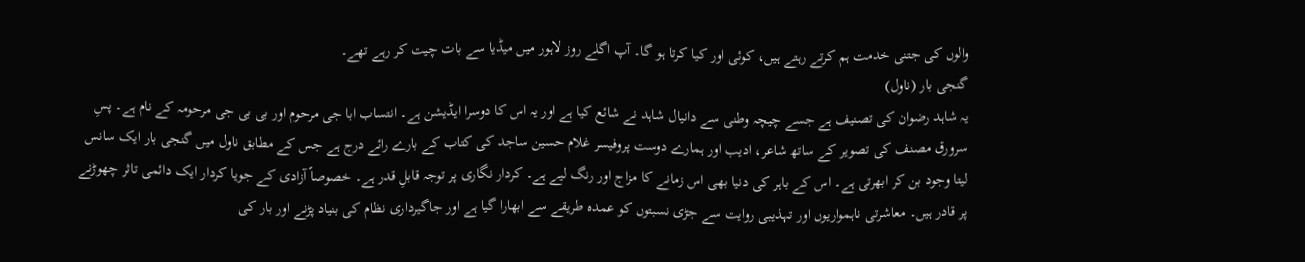والوں کی جتنی خدمت ہم کرتے رہتے ہیں، کوئی اور کیا کرتا ہو گا۔ آپ اگلے روز لاہور میں میڈیا سے بات چیت کر رہے تھے۔
گنجی بار (ناول)
یہ شاہد رضوان کی تصنیف ہے جسے چیچہ وطنی سے دانیال شاہد نے شائع کیا ہے اور یہ اس کا دوسرا ایڈیشن ہے۔ انتساب ابا جی مرحوم اور بی بی جی مرحومہ کے نام ہے۔ پسِ سرورق مصنف کی تصویر کے ساتھ شاعر، ادیب اور ہمارے دوست پروفیسر غلام حسین ساجد کی کتاب کے بارے رائے درج ہے جس کے مطابق ناول میں گنجی بار ایک سانس لیتا وجود بن کر ابھرتی ہے۔ اس کے باہر کی دنیا بھی اس زمانے کا مزاج اور رنگ لیے ہے۔ کردار نگاری پر توجہ قابلِ قدر ہے۔ خصوصاً آزادی کے جویا کردار ایک دائمی تاثر چھوڑنے پر قادر ہیں۔ معاشرتی ناہمواریوں اور تہذیبی روایت سے جڑی نسبتوں کو عمدہ طریقے سے ابھارا گیا ہے اور جاگیرداری نظام کی بنیاد پڑنے اور بار کی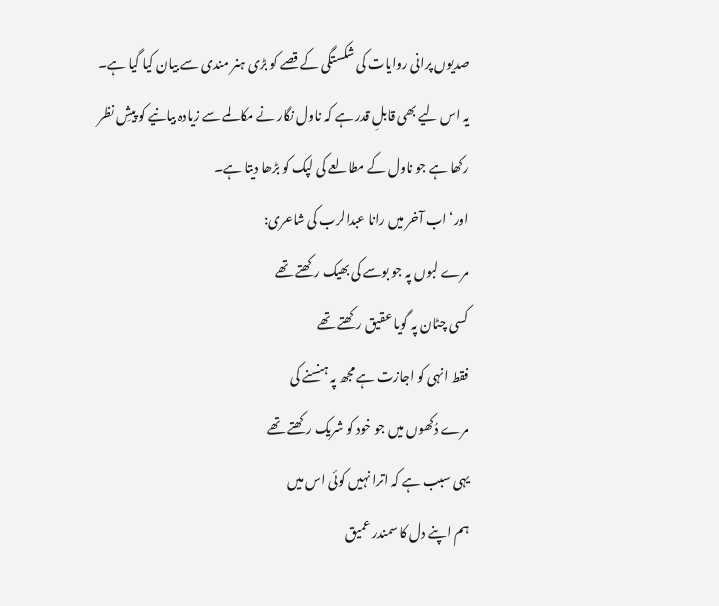صدیوں پرانی روایات کی شکستگی کے قصے کو بڑی ہنر مندی سے بیان کیا گیا ہے۔ یہ اس لیے بھی قابلِ قدر ہے کہ ناول نگار نے مکالمے سے زیادہ بیانیے کو پیشِ نظر رکھا ہے جو ناول کے مطالعے کی لپک کو بڑھا دیتا ہے۔
اور‘ اب آخر میں رانا عبدالرب کی شاعری:
مرے لبوں پہ جو بوسے کی بھیک رکھتے تھے
کسی چٹان پہ گویا عقیق رکھتے تھے
فقط انہی کو اجازت ہے مجھ پہ ہنسنے کی
مرے دُکھوں میں جو خود کو شریک رکھتے تھے
یہی سبب ہے کہ اترا نہیں کوئی اس میں
ہم اپنے دل کا سمندر عمیق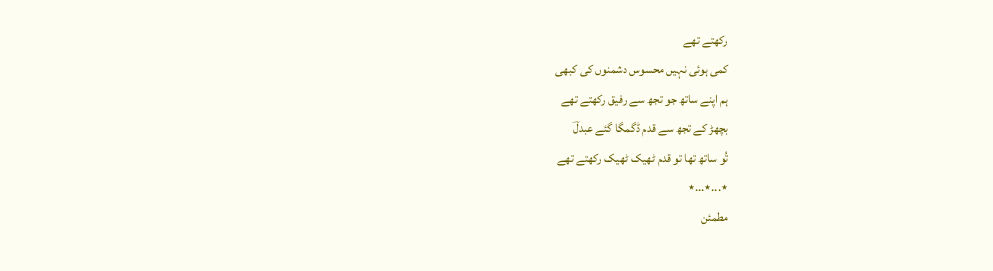رکھتے تھے
کمی ہوئی نہیں محسوس دشمنوں کی کبھی
ہم اپنے ساتھ جو تجھ سے رفیق رکھتے تھے
بچھڑ کے تجھ سے قدم ڈگمگا گئے عبدلؔ
تُو ساتھ تھا تو قدم ٹھیک ٹھیک رکھتے تھے
٭...٭...٭
مطمئن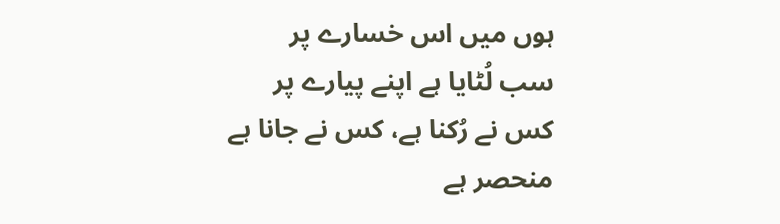ہوں میں اس خسارے پر
سب لُٹایا ہے اپنے پیارے پر
کس نے رُکنا ہے، کس نے جانا ہے
منحصر ہے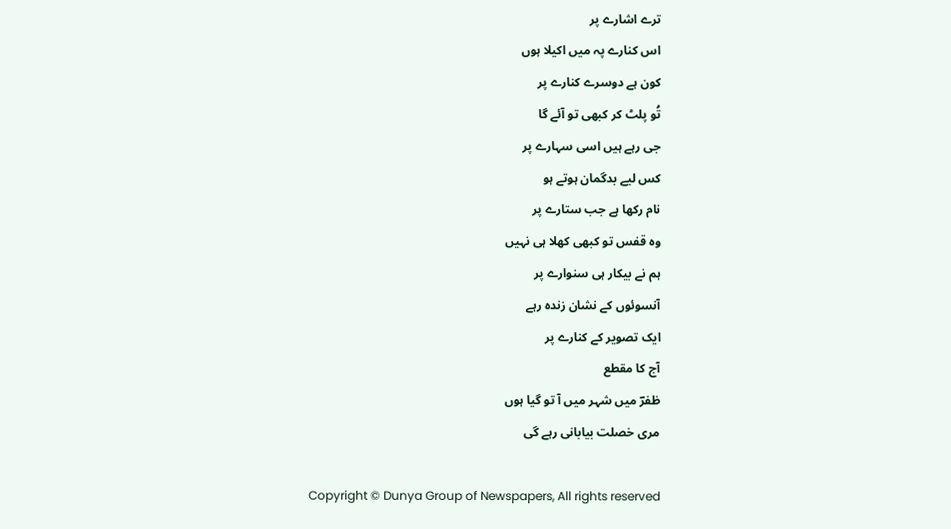ترے اشارے پر
اس کنارے پہ میں اکیلا ہوں
کون ہے دوسرے کنارے پر
تُو پلٹ کر کبھی تو آئے گا
جی رہے ہیں اسی سہارے پر
کس لیے بدگمان ہوتے ہو
نام رکھا ہے جب ستارے پر
وہ قفس تو کبھی کھلا ہی نہیں
ہم نے بیکار ہی سنوارے پر
آنسوئوں کے نشان زندہ رہے
ایک تصویر کے کنارے پر
آج کا مقطع
ظفرؔ میں شہر میں آ تو گیا ہوں
مری خصلت بیابانی رہے گی

Copyright © Dunya Group of Newspapers, All rights reserved